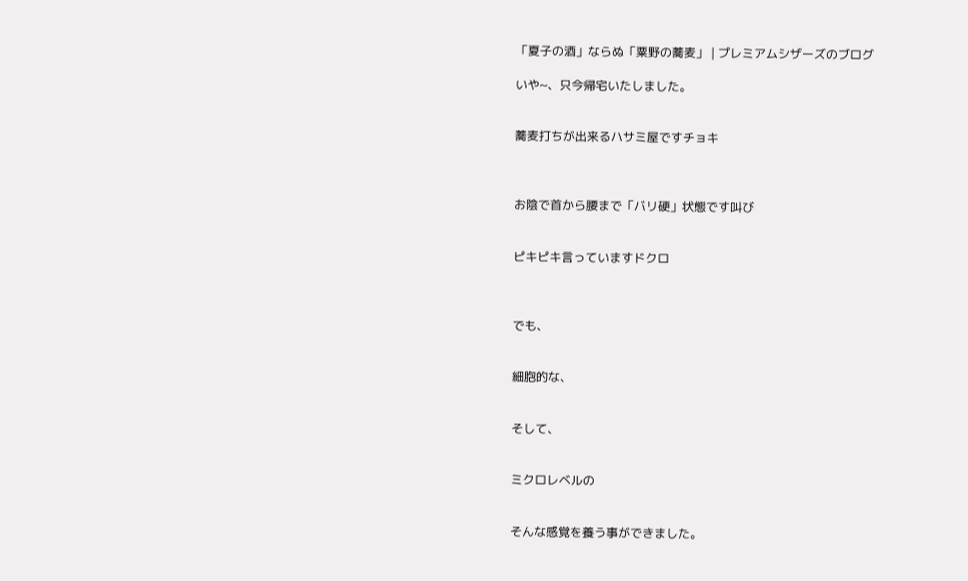「夏子の酒」ならぬ「粟野の蕎麦」 | プレミアムシザーズのブログ

いや~、只今帰宅いたしました。


蕎麦打ちが出来るハサミ屋ですチョキ



お陰で首から腰まで「バリ硬」状態です叫び


ピキピキ言っていますドクロ



でも、


細胞的な、


そして、


ミクロレベルの


そんな感覚を養う事ができました。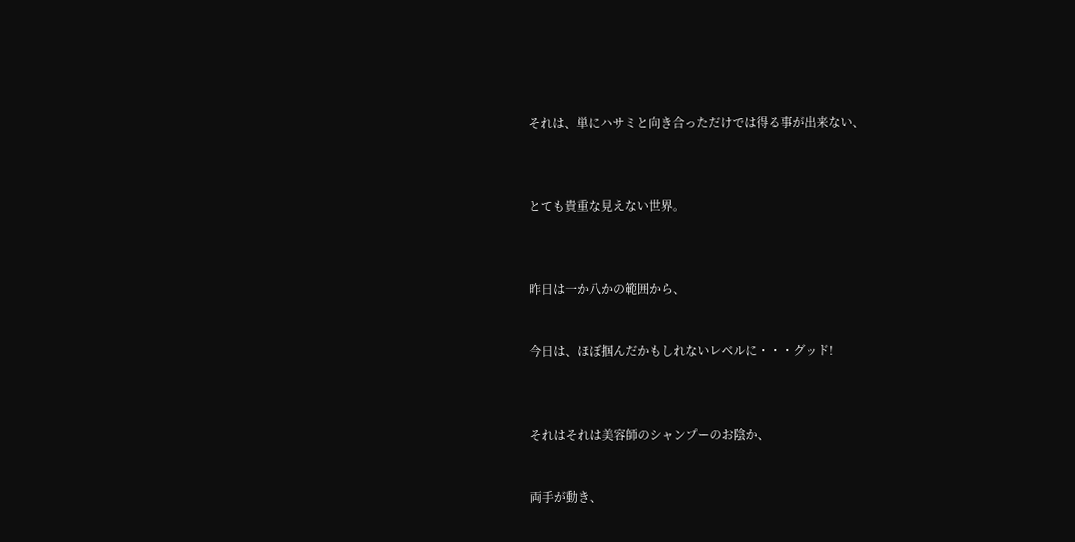それは、単にハサミと向き合っただけでは得る事が出来ない、



とても貴重な見えない世界。



昨日は一か八かの範囲から、


今日は、ほぼ掴んだかもしれないレベルに・・・グッド!



それはそれは美容師のシャンプーのお陰か、


両手が動き、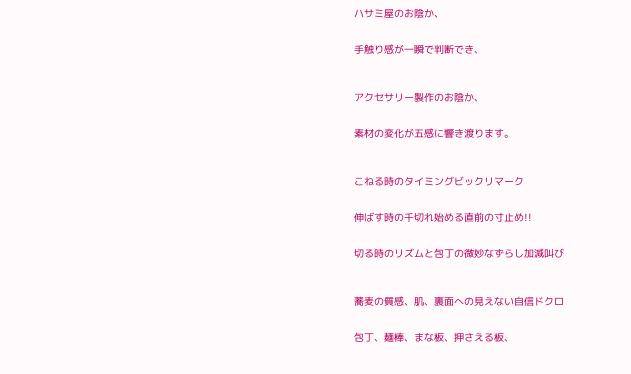ハサミ屋のお陰か、


手触り感が一瞬で判断でき、



アクセサリー製作のお陰か、


素材の変化が五感に響き渡ります。



こねる時のタイミングビックリマーク


伸ばす時の千切れ始める直前の寸止め!!


切る時のリズムと包丁の微妙なずらし加減叫び



蕎麦の質感、肌、裏面への見えない自信ドクロ


包丁、麺棒、まな板、押さえる板、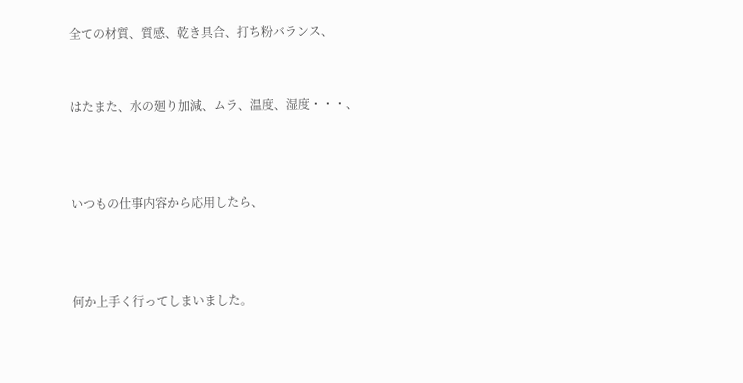全ての材質、質感、乾き具合、打ち粉バランス、


はたまた、水の廻り加減、ムラ、温度、湿度・・・、



いつもの仕事内容から応用したら、



何か上手く行ってしまいました。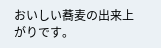おいしい蕎麦の出来上がりです。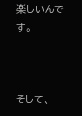楽しいんです。



そして、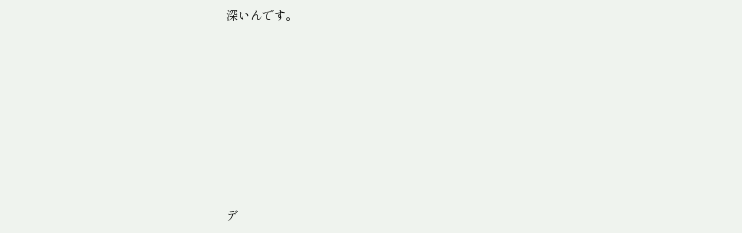深いんです。









デ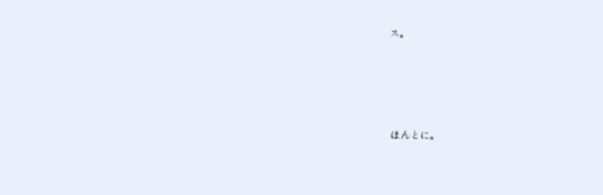ス。





ほんとに。